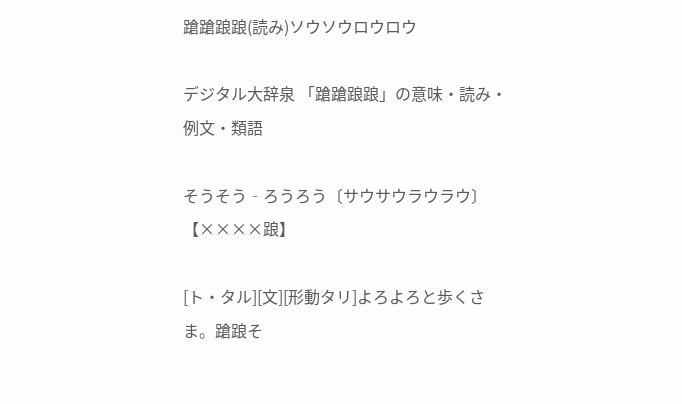蹌蹌踉踉(読み)ソウソウロウロウ

デジタル大辞泉 「蹌蹌踉踉」の意味・読み・例文・類語

そうそう‐ろうろう〔サウサウラウラウ〕【××××踉】

[ト・タル][文][形動タリ]よろよろと歩くさま。蹌踉そ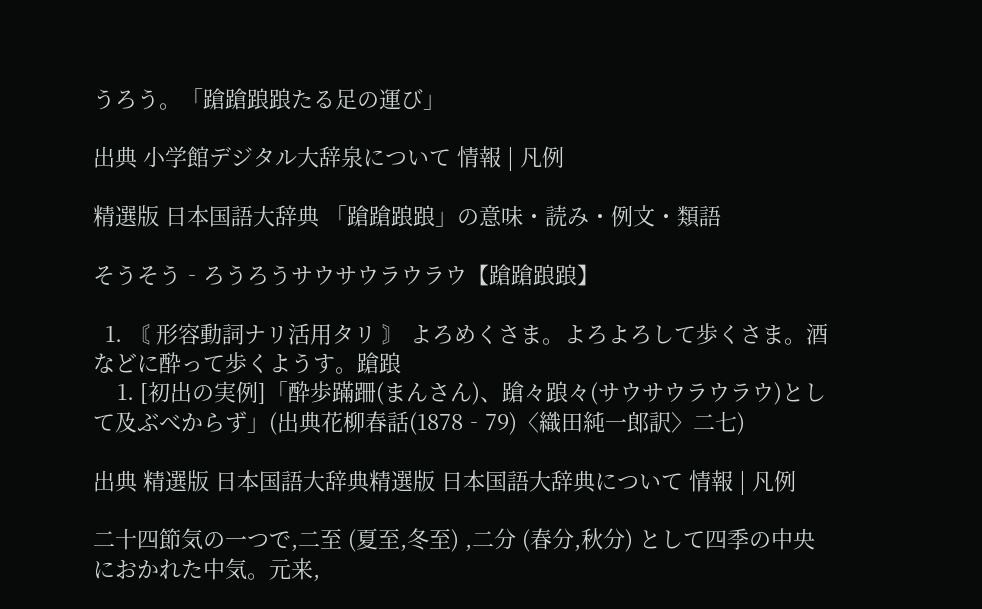うろう。「蹌蹌踉踉たる足の運び」

出典 小学館デジタル大辞泉について 情報 | 凡例

精選版 日本国語大辞典 「蹌蹌踉踉」の意味・読み・例文・類語

そうそう‐ろうろうサウサウラウラウ【蹌蹌踉踉】

  1. 〘 形容動詞ナリ活用タリ 〙 よろめくさま。よろよろして歩くさま。酒などに酔って歩くようす。蹌踉
    1. [初出の実例]「酔歩蹣跚(まんさん)、蹌々踉々(サウサウラウラウ)として及ぶべからず」(出典花柳春話(1878‐79)〈織田純一郎訳〉二七)

出典 精選版 日本国語大辞典精選版 日本国語大辞典について 情報 | 凡例

二十四節気の一つで,二至 (夏至,冬至) ,二分 (春分,秋分) として四季の中央におかれた中気。元来,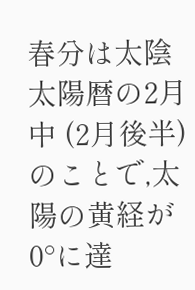春分は太陰太陽暦の2月中 (2月後半) のことで,太陽の黄経が0°に達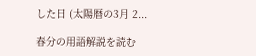した日 (太陽暦の3月 2...

春分の用語解説を読む